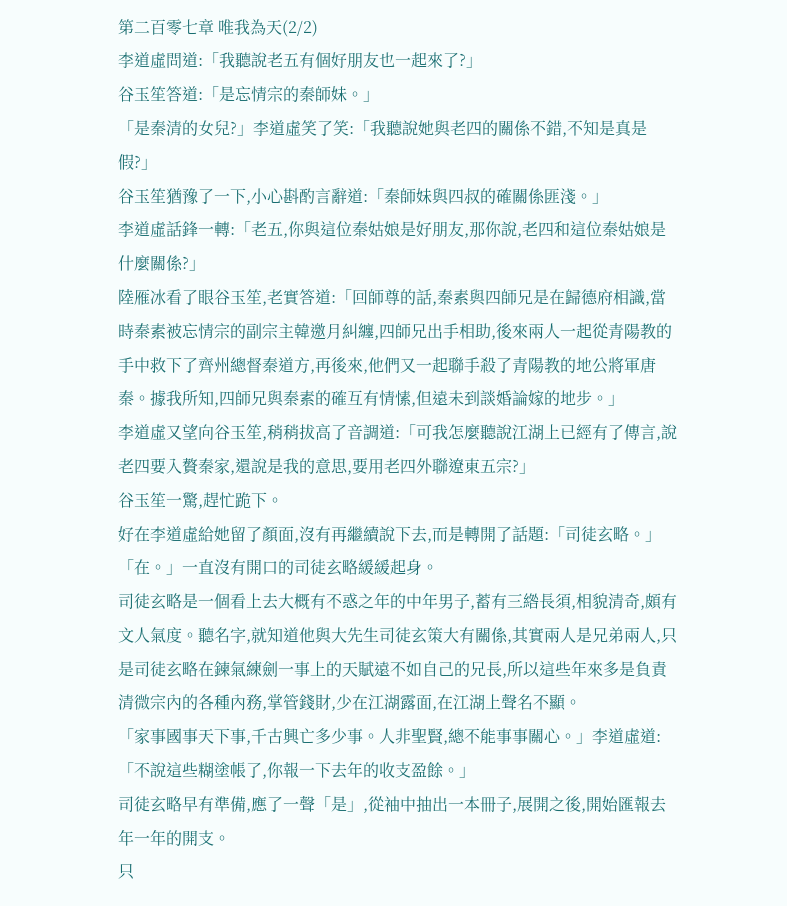第二百零七章 唯我為天(2/2)
李道虛問道:「我聽說老五有個好朋友也一起來了?」
谷玉笙答道:「是忘情宗的秦師妹。」
「是秦清的女兒?」李道虛笑了笑:「我聽說她與老四的關係不錯,不知是真是假?」
谷玉笙猶豫了一下,小心斟酌言辭道:「秦師妹與四叔的確關係匪淺。」
李道虛話鋒一轉:「老五,你與這位秦姑娘是好朋友,那你說,老四和這位秦姑娘是什麼關係?」
陸雁冰看了眼谷玉笙,老實答道:「回師尊的話,秦素與四師兄是在歸德府相識,當時秦素被忘情宗的副宗主韓邀月糾纏,四師兄出手相助,後來兩人一起從青陽教的手中救下了齊州總督秦道方,再後來,他們又一起聯手殺了青陽教的地公將軍唐秦。據我所知,四師兄與秦素的確互有情愫,但遠未到談婚論嫁的地步。」
李道虛又望向谷玉笙,稍稍拔高了音調道:「可我怎麼聽說江湖上已經有了傳言,說老四要入贅秦家,還說是我的意思,要用老四外聯遼東五宗?」
谷玉笙一驚,趕忙跪下。
好在李道虛給她留了顏面,沒有再繼續說下去,而是轉開了話題:「司徒玄略。」
「在。」一直沒有開口的司徒玄略緩緩起身。
司徒玄略是一個看上去大概有不惑之年的中年男子,蓄有三綹長須,相貌清奇,頗有文人氣度。聽名字,就知道他與大先生司徒玄策大有關係,其實兩人是兄弟兩人,只是司徒玄略在鍊氣練劍一事上的天賦遠不如自己的兄長,所以這些年來多是負責清微宗內的各種內務,掌管錢財,少在江湖露面,在江湖上聲名不顯。
「家事國事天下事,千古興亡多少事。人非聖賢,總不能事事關心。」李道虛道:「不說這些糊塗帳了,你報一下去年的收支盈餘。」
司徒玄略早有準備,應了一聲「是」,從袖中抽出一本冊子,展開之後,開始匯報去年一年的開支。
只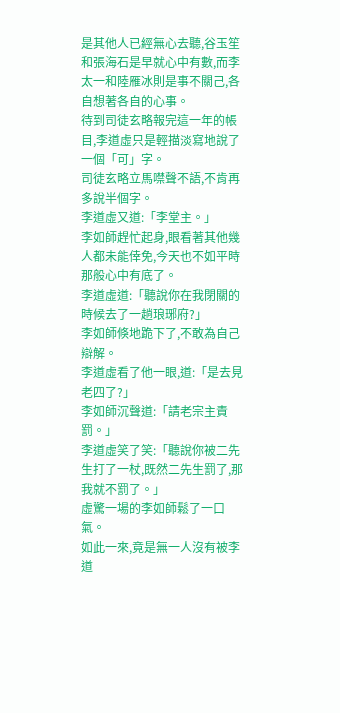是其他人已經無心去聽,谷玉笙和張海石是早就心中有數,而李太一和陸雁冰則是事不關己,各自想著各自的心事。
待到司徒玄略報完這一年的帳目,李道虛只是輕描淡寫地說了一個「可」字。
司徒玄略立馬噤聲不語,不肯再多說半個字。
李道虛又道:「李堂主。」
李如師趕忙起身,眼看著其他幾人都未能倖免,今天也不如平時那般心中有底了。
李道虛道:「聽說你在我閉關的時候去了一趟琅琊府?」
李如師倏地跪下了,不敢為自己辯解。
李道虛看了他一眼,道:「是去見老四了?」
李如師沉聲道:「請老宗主責罰。」
李道虛笑了笑:「聽說你被二先生打了一杖,既然二先生罰了,那我就不罰了。」
虛驚一場的李如師鬆了一口氣。
如此一來,竟是無一人沒有被李道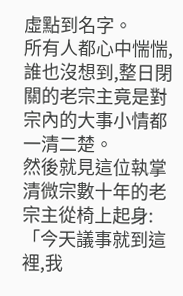虛點到名字。
所有人都心中惴惴,誰也沒想到,整日閉關的老宗主竟是對宗內的大事小情都一清二楚。
然後就見這位執掌清微宗數十年的老宗主從椅上起身:「今天議事就到這裡,我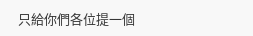只給你們各位提一個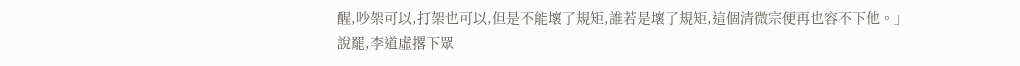醒,吵架可以,打架也可以,但是不能壞了規矩,誰若是壞了規矩,這個清微宗便再也容不下他。」
說罷,李道虛撂下眾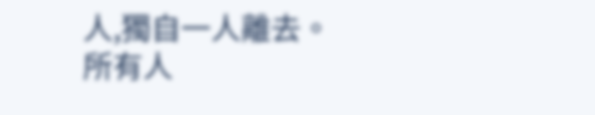人,獨自一人離去。
所有人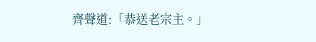齊聲道:「恭送老宗主。」